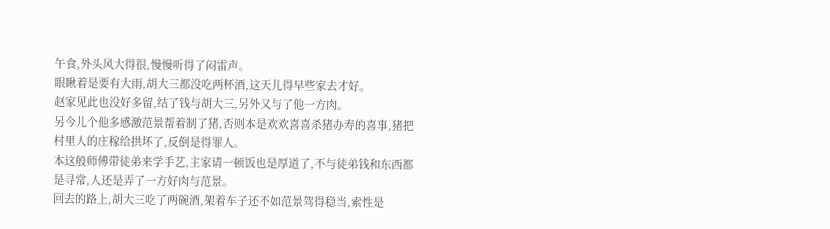午食,外头风大得很,慢慢听得了闷雷声。
眼瞅着是要有大雨,胡大三都没吃两杯酒,这天儿得早些家去才好。
赵家见此也没好多留,结了钱与胡大三,另外又与了他一方肉。
另今儿个他多感激范景帮着制了猪,否则本是欢欢喜喜杀猪办寿的喜事,猪把村里人的庄稼给拱坏了,反倒是得罪人。
本这般师傅带徒弟来学手艺,主家请一顿饭也是厚道了,不与徒弟钱和东西都是寻常,人还是弄了一方好肉与范景。
回去的路上,胡大三吃了两碗酒,架着车子还不如范景驾得稳当,索性是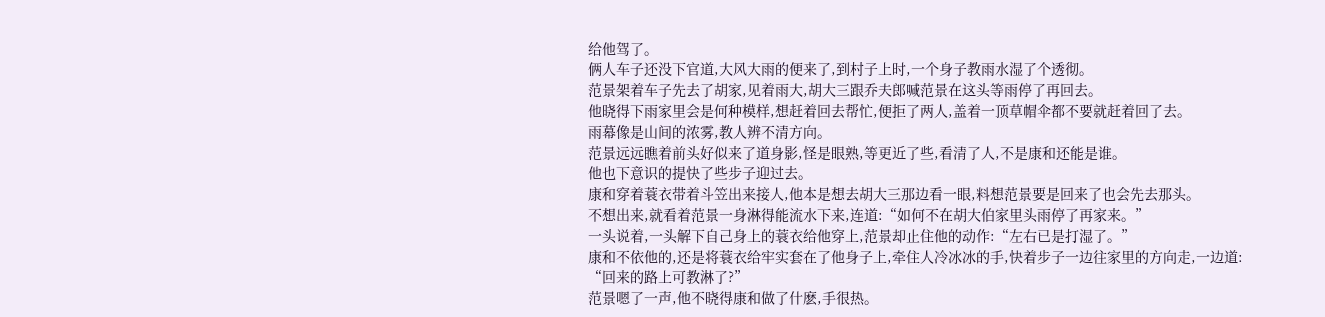给他驾了。
俩人车子还没下官道,大风大雨的便来了,到村子上时,一个身子教雨水湿了个透彻。
范景架着车子先去了胡家,见着雨大,胡大三跟乔夫郎喊范景在这头等雨停了再回去。
他晓得下雨家里会是何种模样,想赶着回去帮忙,便拒了两人,盖着一顶草帽伞都不要就赶着回了去。
雨幕像是山间的浓雾,教人辨不清方向。
范景远远瞧着前头好似来了道身影,怪是眼熟,等更近了些,看清了人,不是康和还能是谁。
他也下意识的提快了些步子迎过去。
康和穿着蓑衣带着斗笠出来接人,他本是想去胡大三那边看一眼,料想范景要是回来了也会先去那头。
不想出来,就看着范景一身淋得能流水下来,连道:“如何不在胡大伯家里头雨停了再家来。”
一头说着,一头解下自己身上的蓑衣给他穿上,范景却止住他的动作:“左右已是打湿了。”
康和不依他的,还是将蓑衣给牢实套在了他身子上,牵住人冷冰冰的手,快着步子一边往家里的方向走,一边道:
“回来的路上可教淋了?”
范景嗯了一声,他不晓得康和做了什麽,手很热。